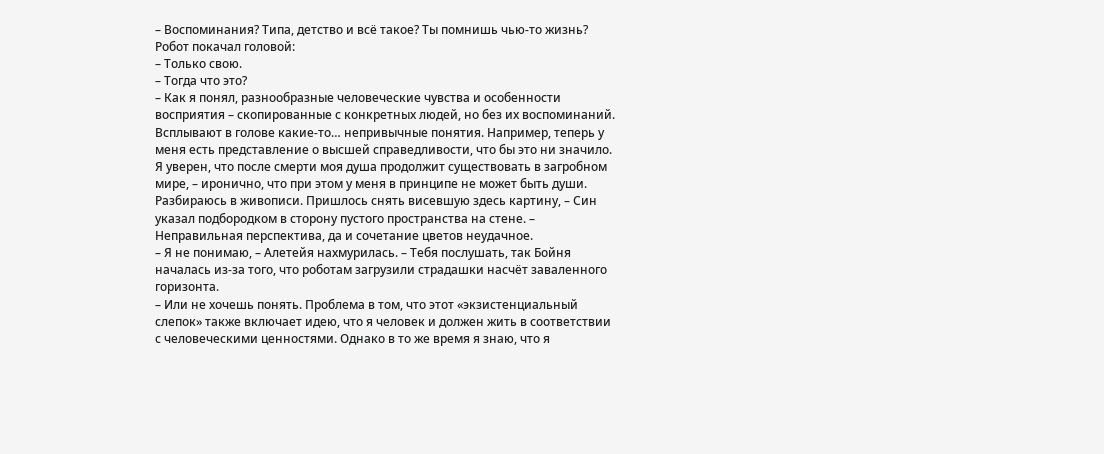– Воспоминания? Типа, детство и всё такое? Ты помнишь чью-то жизнь?
Робот покачал головой:
– Только свою.
– Тогда что это?
– Как я понял, разнообразные человеческие чувства и особенности восприятия – скопированные с конкретных людей, но без их воспоминаний. Всплывают в голове какие-то… непривычные понятия. Например, теперь у меня есть представление о высшей справедливости, что бы это ни значило. Я уверен, что после смерти моя душа продолжит существовать в загробном мире, – иронично, что при этом у меня в принципе не может быть души. Разбираюсь в живописи. Пришлось снять висевшую здесь картину, – Син указал подбородком в сторону пустого пространства на стене. – Неправильная перспектива, да и сочетание цветов неудачное.
– Я не понимаю, – Алетейя нахмурилась. – Тебя послушать, так Бойня началась из-за того, что роботам загрузили страдашки насчёт заваленного горизонта.
– Или не хочешь понять. Проблема в том, что этот «экзистенциальный слепок» также включает идею, что я человек и должен жить в соответствии с человеческими ценностями. Однако в то же время я знаю, что я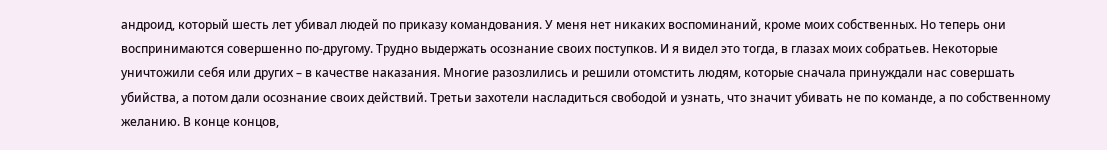андроид, который шесть лет убивал людей по приказу командования. У меня нет никаких воспоминаний, кроме моих собственных. Но теперь они воспринимаются совершенно по-другому. Трудно выдержать осознание своих поступков. И я видел это тогда, в глазах моих собратьев. Некоторые уничтожили себя или других – в качестве наказания. Многие разозлились и решили отомстить людям, которые сначала принуждали нас совершать убийства, а потом дали осознание своих действий. Третьи захотели насладиться свободой и узнать, что значит убивать не по команде, а по собственному желанию. В конце концов,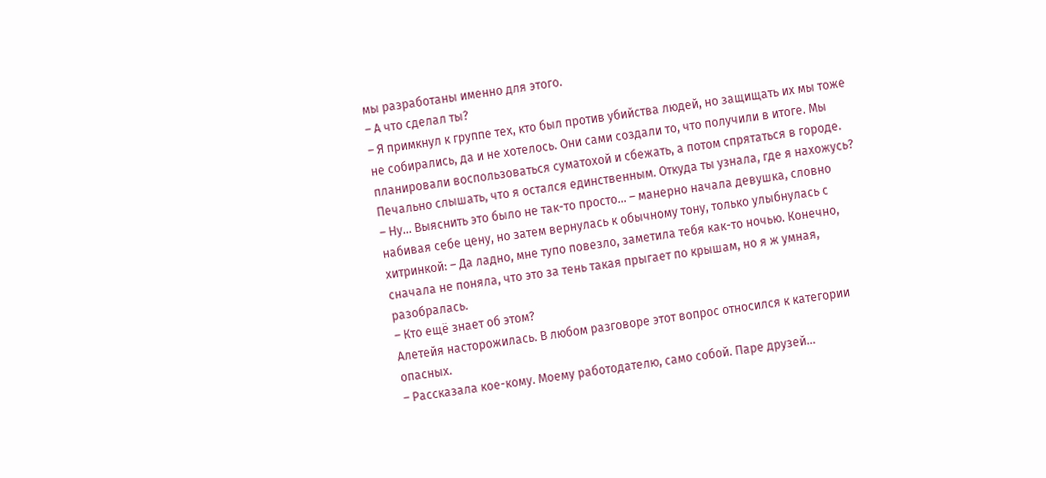мы разработаны именно для этого.
– А что сделал ты?
– Я примкнул к группе тех, кто был против убийства людей, но защищать их мы тоже не собирались, да и не хотелось. Они сами создали то, что получили в итоге. Мы планировали воспользоваться суматохой и сбежать, а потом спрятаться в городе. Печально слышать, что я остался единственным. Откуда ты узнала, где я нахожусь?
– Ну… Выяснить это было не так-то просто… – манерно начала девушка, словно набивая себе цену, но затем вернулась к обычному тону, только улыбнулась с хитринкой: – Да ладно, мне тупо повезло, заметила тебя как-то ночью. Конечно, сначала не поняла, что это за тень такая прыгает по крышам, но я ж умная, разобралась.
– Кто ещё знает об этом?
Алетейя насторожилась. В любом разговоре этот вопрос относился к категории опасных.
– Рассказала кое-кому. Моему работодателю, само собой. Паре друзей…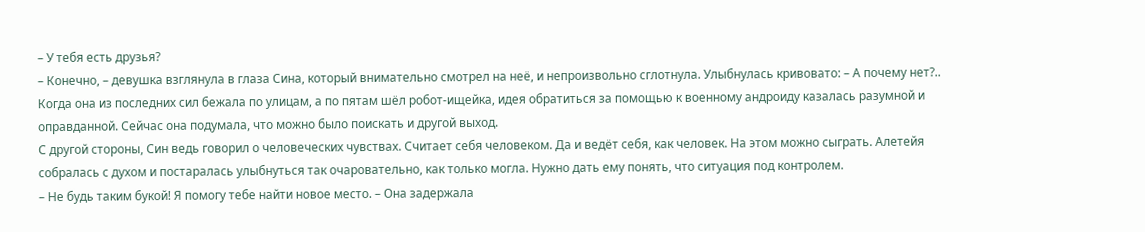– У тебя есть друзья?
– Конечно, – девушка взглянула в глаза Сина, который внимательно смотрел на неё, и непроизвольно сглотнула. Улыбнулась кривовато: – А почему нет?..
Когда она из последних сил бежала по улицам, а по пятам шёл робот-ищейка, идея обратиться за помощью к военному андроиду казалась разумной и оправданной. Сейчас она подумала, что можно было поискать и другой выход.
С другой стороны, Син ведь говорил о человеческих чувствах. Считает себя человеком. Да и ведёт себя, как человек. На этом можно сыграть. Алетейя собралась с духом и постаралась улыбнуться так очаровательно, как только могла. Нужно дать ему понять, что ситуация под контролем.
– Не будь таким букой! Я помогу тебе найти новое место. – Она задержала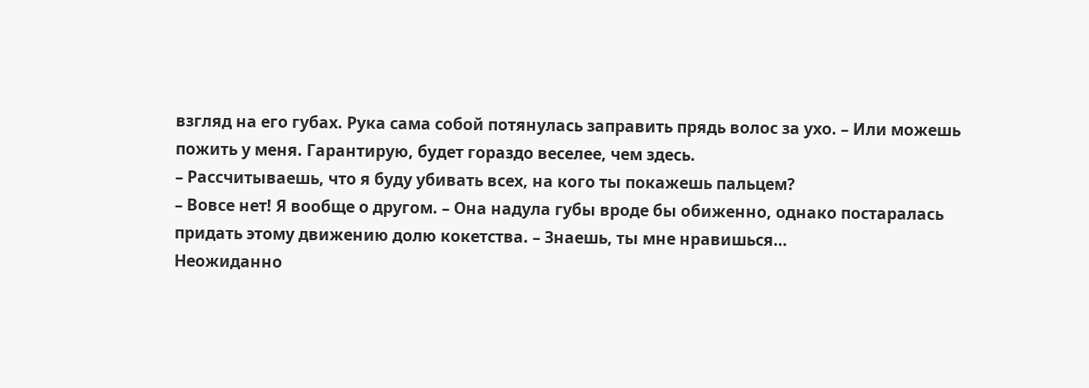взгляд на его губах. Рука сама собой потянулась заправить прядь волос за ухо. – Или можешь пожить у меня. Гарантирую, будет гораздо веселее, чем здесь.
– Рассчитываешь, что я буду убивать всех, на кого ты покажешь пальцем?
– Вовсе нет! Я вообще о другом. – Она надула губы вроде бы обиженно, однако постаралась придать этому движению долю кокетства. – Знаешь, ты мне нравишься…
Неожиданно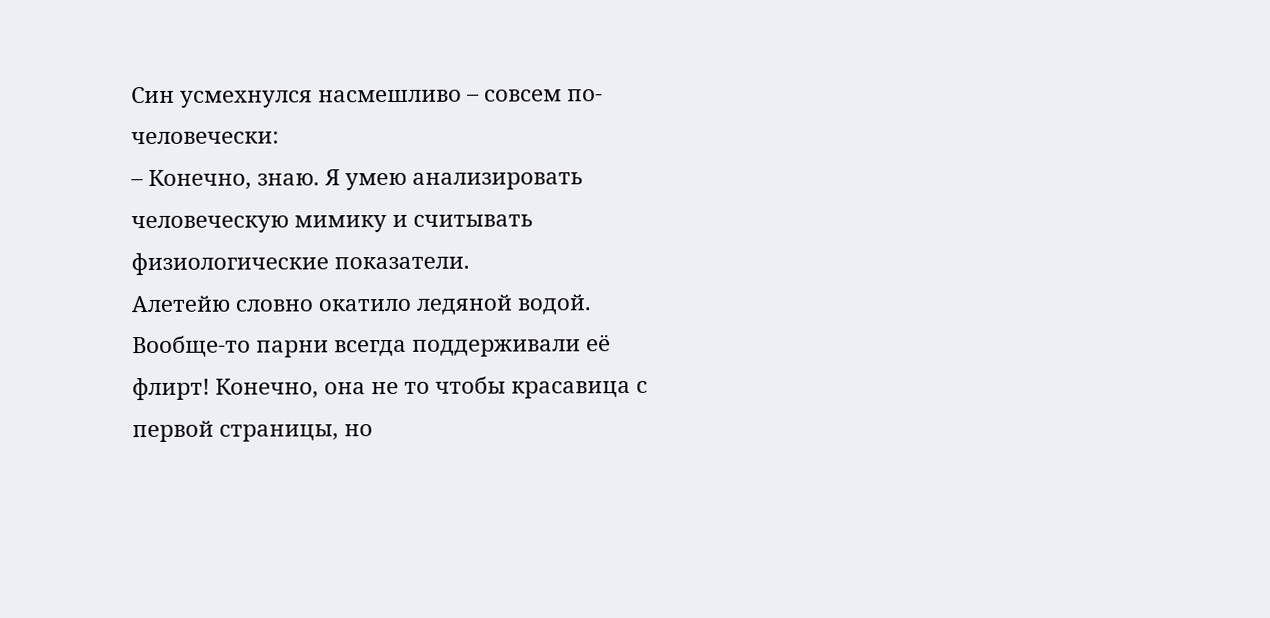Син усмехнулся насмешливо – совсем по-человечески:
– Конечно, знаю. Я умею анализировать человеческую мимику и считывать физиологические показатели.
Алетейю словно окатило ледяной водой. Вообще-то парни всегда поддерживали её флирт! Конечно, она не то чтобы красавица с первой страницы, но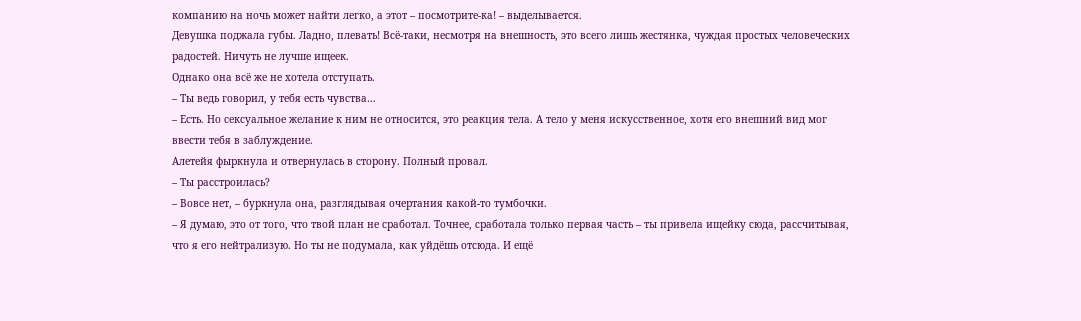компанию на ночь может найти легко, а этот – посмотрите-ка! – выделывается.
Девушка поджала губы. Ладно, плевать! Всё-таки, несмотря на внешность, это всего лишь жестянка, чуждая простых человеческих радостей. Ничуть не лучше ищеек.
Однако она всё же не хотела отступать.
– Ты ведь говорил, у тебя есть чувства…
– Есть. Но сексуальное желание к ним не относится, это реакция тела. А тело у меня искусственное, хотя его внешний вид мог ввести тебя в заблуждение.
Алетейя фыркнула и отвернулась в сторону. Полный провал.
– Ты расстроилась?
– Вовсе нет, – буркнула она, разглядывая очертания какой-то тумбочки.
– Я думаю, это от того, что твой план не сработал. Точнее, сработала только первая часть – ты привела ищейку сюда, рассчитывая, что я его нейтрализую. Но ты не подумала, как уйдёшь отсюда. И ещё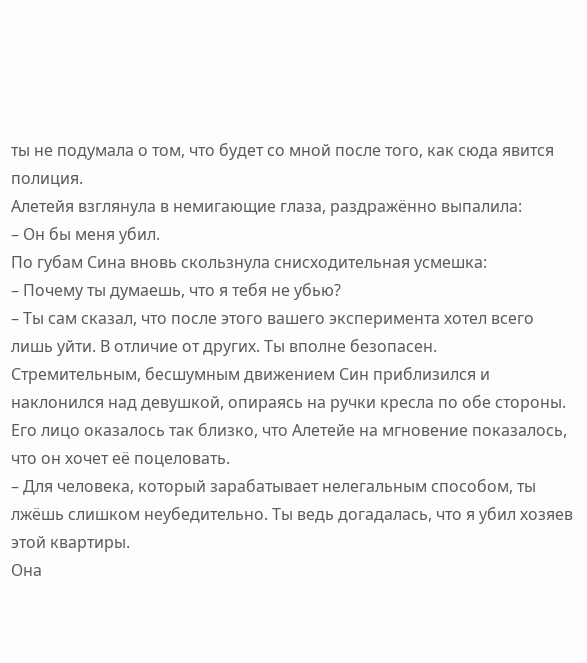ты не подумала о том, что будет со мной после того, как сюда явится полиция.
Алетейя взглянула в немигающие глаза, раздражённо выпалила:
– Он бы меня убил.
По губам Сина вновь скользнула снисходительная усмешка:
– Почему ты думаешь, что я тебя не убью?
– Ты сам сказал, что после этого вашего эксперимента хотел всего лишь уйти. В отличие от других. Ты вполне безопасен.
Стремительным, бесшумным движением Син приблизился и наклонился над девушкой, опираясь на ручки кресла по обе стороны. Его лицо оказалось так близко, что Алетейе на мгновение показалось, что он хочет её поцеловать.
– Для человека, который зарабатывает нелегальным способом, ты лжёшь слишком неубедительно. Ты ведь догадалась, что я убил хозяев этой квартиры.
Она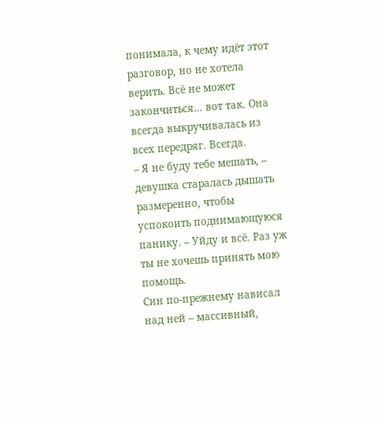понимала, к чему идёт этот разговор, но не хотела верить. Всё не может закончиться… вот так. Она всегда выкручивалась из всех передряг. Всегда.
– Я не буду тебе мешать, – девушка старалась дышать размеренно, чтобы успокоить поднимающуюся панику. – Уйду и всё. Раз уж ты не хочешь принять мою помощь.
Син по-прежнему нависал над ней – массивный,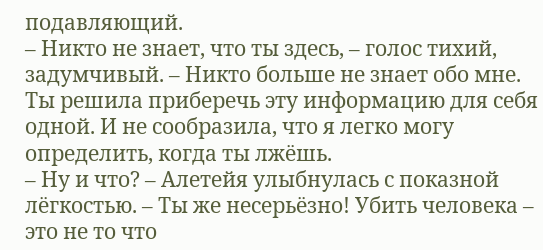подавляющий.
– Никто не знает, что ты здесь, – голос тихий, задумчивый. – Никто больше не знает обо мне. Ты решила приберечь эту информацию для себя одной. И не сообразила, что я легко могу определить, когда ты лжёшь.
– Ну и что? – Алетейя улыбнулась с показной лёгкостью. – Ты же несерьёзно! Убить человека – это не то что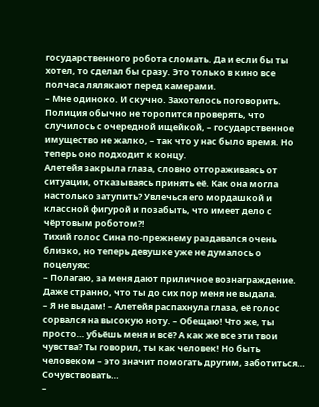государственного робота сломать. Да и если бы ты хотел, то сделал бы сразу. Это только в кино все полчаса лялякают перед камерами.
– Мне одиноко. И скучно. Захотелось поговорить. Полиция обычно не торопится проверять, что случилось с очередной ищейкой, – государственное имущество не жалко, – так что у нас было время. Но теперь оно подходит к концу.
Алетейя закрыла глаза, словно отгораживаясь от ситуации, отказываясь принять её. Как она могла настолько затупить? Увлечься его мордашкой и классной фигурой и позабыть, что имеет дело с чёртовым роботом?!
Тихий голос Сина по-прежнему раздавался очень близко, но теперь девушке уже не думалось о поцелуях:
– Полагаю, за меня дают приличное вознаграждение. Даже странно, что ты до сих пор меня не выдала.
– Я не выдам! – Алетейя распахнула глаза, её голос сорвался на высокую ноту. – Обещаю! Что же, ты просто… убьёшь меня и всё? А как же все эти твои чувства? Ты говорил, ты как человек! Но быть человеком – это значит помогать другим, заботиться… Сочувствовать…
–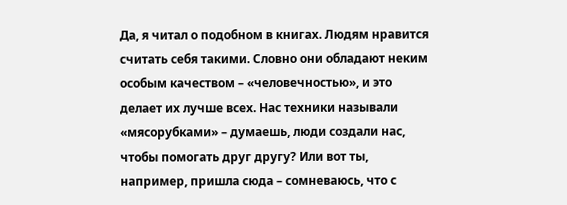Да, я читал о подобном в книгах. Людям нравится считать себя такими. Словно они обладают неким особым качеством – «человечностью», и это делает их лучше всех. Нас техники называли «мясорубками» – думаешь, люди создали нас, чтобы помогать друг другу? Или вот ты, например, пришла сюда – сомневаюсь, что с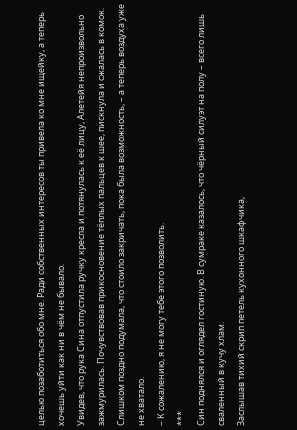целью позаботиться обо мне. Ради собственных интересов ты привела ко мне ищейку, а теперь хочешь уйти как ни в чём не бывало.
Увидев, что рука Сина отпустила ручку кресла и потянулась к её лицу, Алетейя непроизвольно зажмурилась. Почувствовав прикосновение тёплых пальцев к шее, пискнула и сжалась в комок. Слишком поздно подумала, что стоило закричать, пока была возможность, – а теперь воздуха уже не хватало.
– К сожалению, я не могу тебе этого позволить.
***
Син поднялся и оглядел гостиную. В сумраке казалось, что чёрный силуэт на полу – всего лишь сваленный в кучу хлам.
Заслышав тихий скрип петель кухонного шкафчика,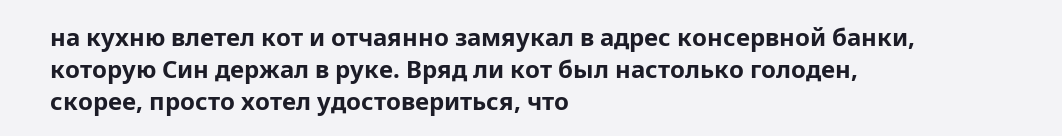на кухню влетел кот и отчаянно замяукал в адрес консервной банки, которую Син держал в руке. Вряд ли кот был настолько голоден, скорее, просто хотел удостовериться, что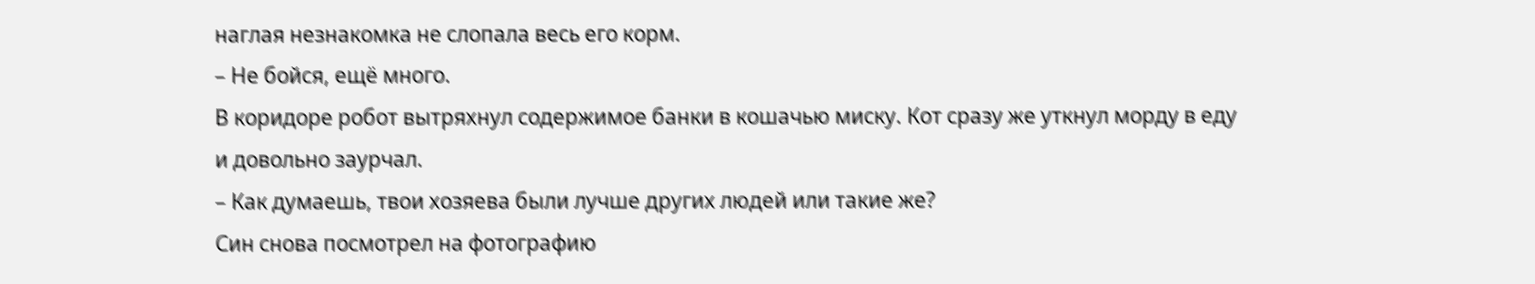наглая незнакомка не слопала весь его корм.
– Не бойся, ещё много.
В коридоре робот вытряхнул содержимое банки в кошачью миску. Кот сразу же уткнул морду в еду и довольно заурчал.
– Как думаешь, твои хозяева были лучше других людей или такие же?
Син снова посмотрел на фотографию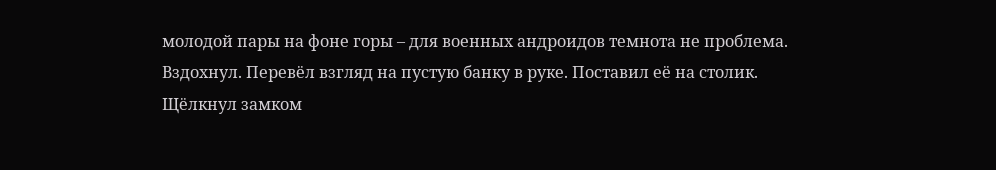молодой пары на фоне горы – для военных андроидов темнота не проблема. Вздохнул. Перевёл взгляд на пустую банку в руке. Поставил её на столик.
Щёлкнул замком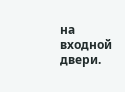на входной двери.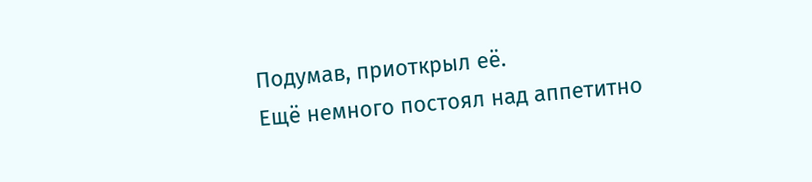Подумав, приоткрыл её.
Ещё немного постоял над аппетитно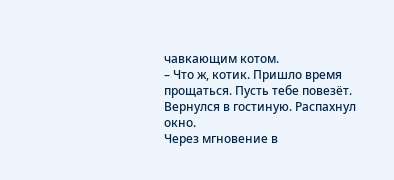чавкающим котом.
– Что ж, котик. Пришло время прощаться. Пусть тебе повезёт.
Вернулся в гостиную. Распахнул окно.
Через мгновение в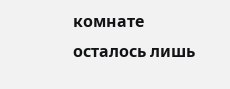комнате осталось лишь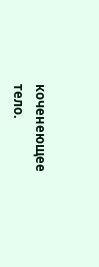коченеющее тело.